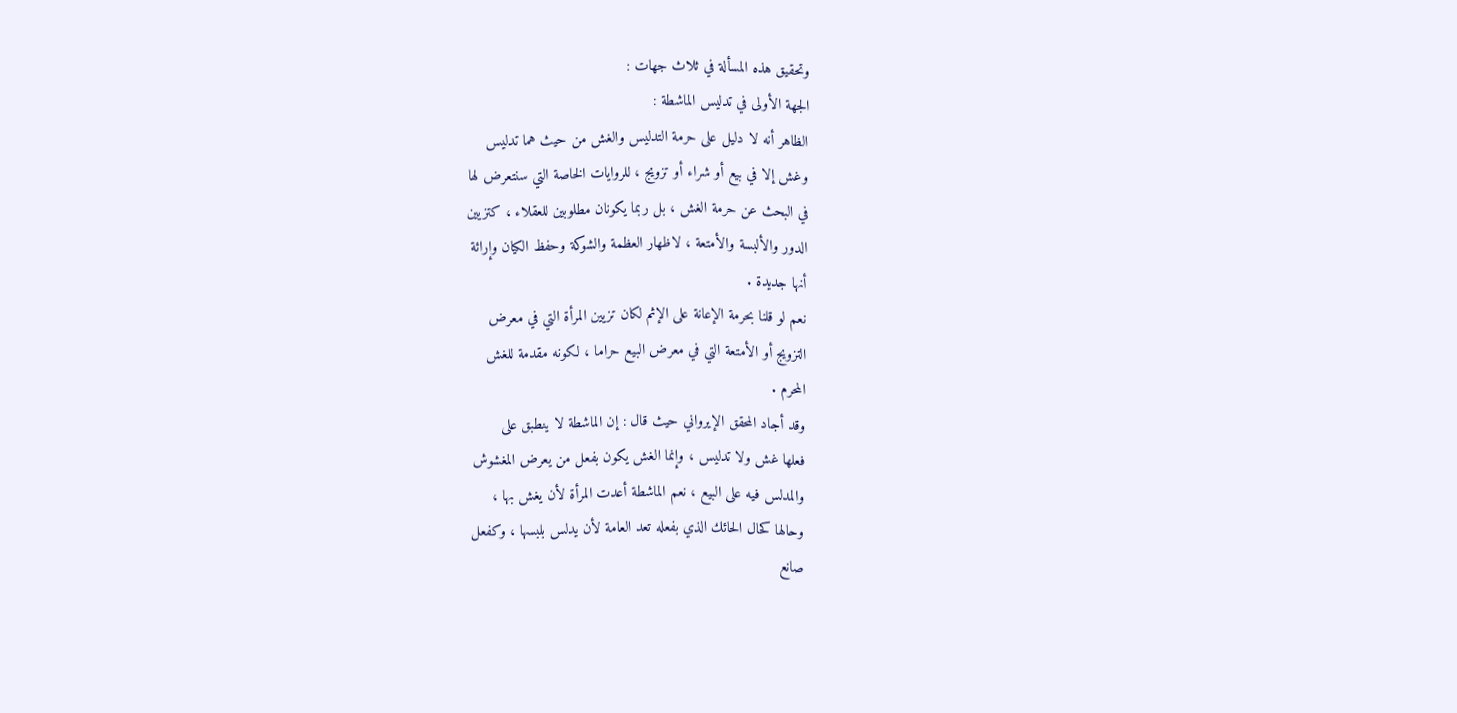وتحقيق هذه المسألة في ثلاث جهات :
الجهة الأولى في تدليس الماشطة :
الظاهر أنه لا دليل على حرمة التدليس والغش من حيث هما تدليس
وغش إلا في بيع أو شراء أو تزويج ، للروايات الخاصة التي سنتعرض لها
في البحث عن حرمة الغش ، بل ربما يكونان مطلوبين للعقلاء ، كتزيين
الدور والألبسة والأمتعة ، لاظهار العظمة والشوكة وحفظ الكيان وإرائة
أنها جديدة .
نعم لو قلنا بحرمة الإعانة على الإثم لكان تزيين المرأة التي في معرض
التزويج أو الأمتعة التي في معرض البيع حراما ، لكونه مقدمة للغش
المحرم .
وقد أجاد المحقق الإيرواني حيث قال : إن الماشطة لا ينطبق على
فعلها غش ولا تدليس ، وإنما الغش يكون بفعل من يعرض المغشوش
والمدلس فيه على البيع ، نعم الماشطة أعدت المرأة لأن يغش بها ،
وحالها كحال الحائك الذي بفعله تعد العامة لأن يدلس بلبسها ، وكفعل
صانع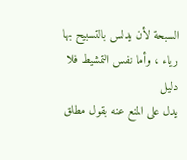السبحة لأن يدلس بالتسبيح بها رياء ، وأما نفس التمشيط فلا دليل
يدل على المنع عنه بقول مطلق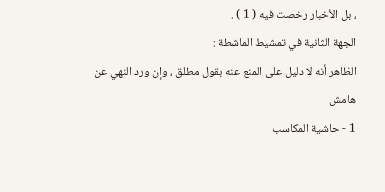، بل الأخبار رخصت فيه ( 1 ) .
الجهة الثانية في تمشيط الماشطة :
الظاهر أنه لا دليل على المنع عنه بقول مطلق ، وإن ورد النهي عن
هامش
1 - حاشية المكاسب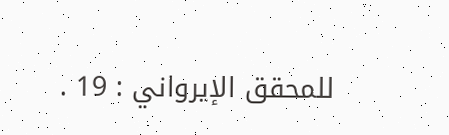للمحقق الإيرواني : 19 .